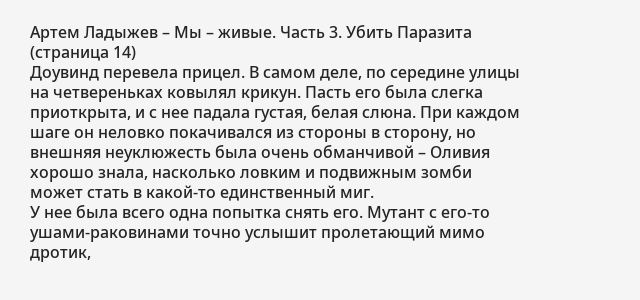Артем Ладыжев – Мы – живые. Часть 3. Убить Паразита (страница 14)
Доувинд перевела прицел. В самом деле, по середине улицы на четвереньках ковылял крикун. Пасть его была слегка приоткрыта, и с нее падала густая, белая слюна. При каждом шаге он неловко покачивался из стороны в сторону, но внешняя неуклюжесть была очень обманчивой – Оливия хорошо знала, насколько ловким и подвижным зомби может стать в какой-то единственный миг.
У нее была всего одна попытка снять его. Мутант с его-то ушами-раковинами точно услышит пролетающий мимо дротик,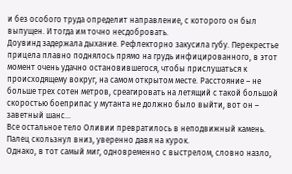и без особого труда определит направление, с которого он был выпущен. И тогда им точно несдобровать.
Доувинд задержала дыхание. Рефлекторно закусила губу. Перекрестье прицела плавно поднялось прямо на грудь инфицированного, в этот момент очень удачно остановившегося, чтобы прислушаться к происходящему вокруг, на самом открытом месте. Расстояние – не больше трех сотен метров, среагировать на летящий с такой большой скоростью боеприпас у мутанта не должно было выйти, вот он – заветный шанс…
Все остальное тело Оливии превратилось в неподвижный камень. Палец скользнул вниз, уверенно давя на курок.
Однако, в тот самый миг, одновременно с выстрелом, словно назло,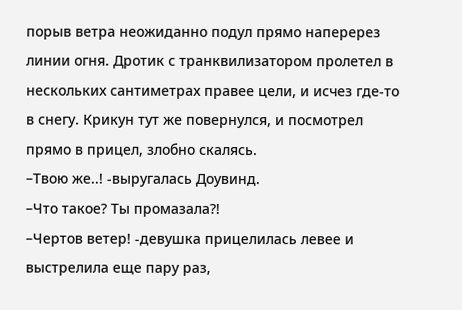порыв ветра неожиданно подул прямо наперерез линии огня. Дротик с транквилизатором пролетел в нескольких сантиметрах правее цели, и исчез где-то в снегу. Крикун тут же повернулся, и посмотрел прямо в прицел, злобно скалясь.
–Твою же..! -выругалась Доувинд.
–Что такое? Ты промазала?!
–Чертов ветер! -девушка прицелилась левее и выстрелила еще пару раз,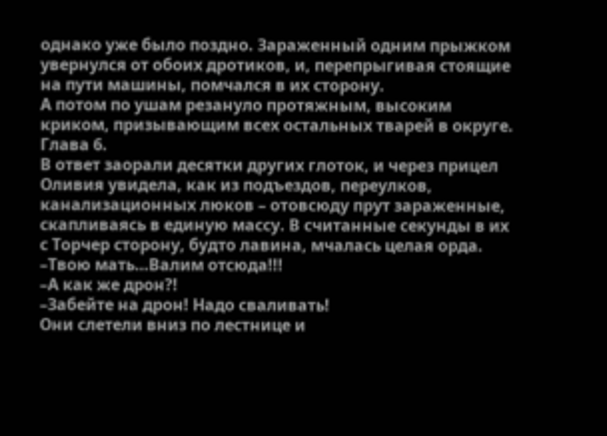однако уже было поздно. Зараженный одним прыжком увернулся от обоих дротиков, и, перепрыгивая стоящие на пути машины, помчался в их сторону.
А потом по ушам резануло протяжным, высоким криком, призывающим всех остальных тварей в округе.
Глава 6.
В ответ заорали десятки других глоток, и через прицел Оливия увидела, как из подъездов, переулков, канализационных люков – отовсюду прут зараженные, скапливаясь в единую массу. В считанные секунды в их с Торчер сторону, будто лавина, мчалась целая орда.
–Твою мать…Валим отсюда!!!
–А как же дрон?!
–Забейте на дрон! Надо сваливать!
Они слетели вниз по лестнице и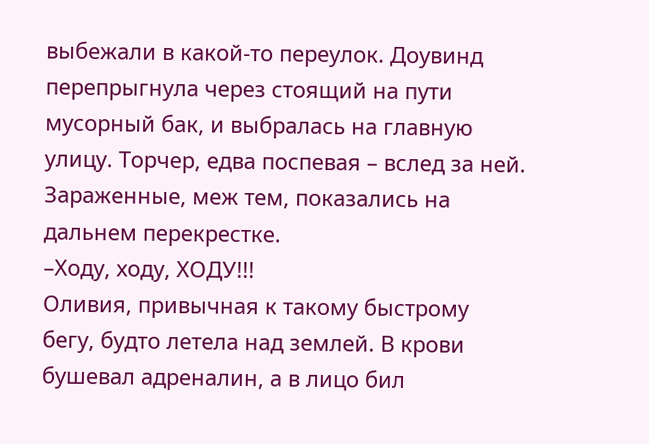выбежали в какой-то переулок. Доувинд перепрыгнула через стоящий на пути мусорный бак, и выбралась на главную улицу. Торчер, едва поспевая – вслед за ней. Зараженные, меж тем, показались на дальнем перекрестке.
–Ходу, ходу, ХОДУ!!!
Оливия, привычная к такому быстрому бегу, будто летела над землей. В крови бушевал адреналин, а в лицо бил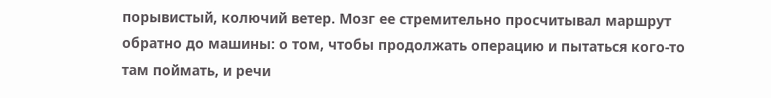порывистый, колючий ветер. Мозг ее стремительно просчитывал маршрут обратно до машины: о том, чтобы продолжать операцию и пытаться кого-то там поймать, и речи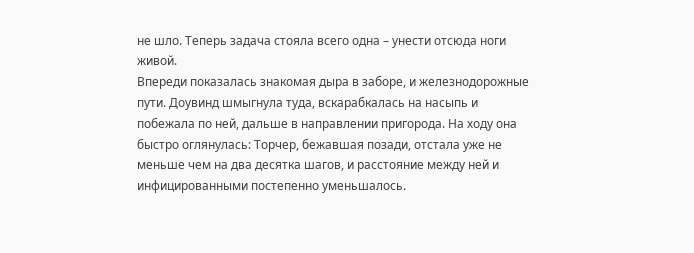не шло. Теперь задача стояла всего одна – унести отсюда ноги живой.
Впереди показалась знакомая дыра в заборе, и железнодорожные пути. Доувинд шмыгнула туда, вскарабкалась на насыпь и побежала по ней, дальше в направлении пригорода. На ходу она быстро оглянулась: Торчер, бежавшая позади, отстала уже не меньше чем на два десятка шагов, и расстояние между ней и инфицированными постепенно уменьшалось.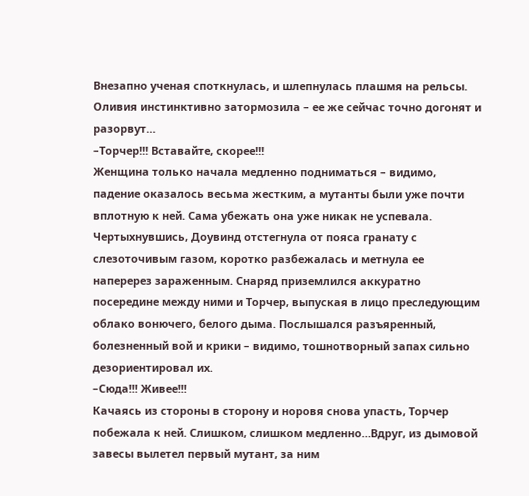Внезапно ученая споткнулась, и шлепнулась плашмя на рельсы. Оливия инстинктивно затормозила – ее же сейчас точно догонят и разорвут…
–Торчер!!! Вставайте, скорее!!!
Женщина только начала медленно подниматься – видимо, падение оказалось весьма жестким, а мутанты были уже почти вплотную к ней. Сама убежать она уже никак не успевала.
Чертыхнувшись, Доувинд отстегнула от пояса гранату с слезоточивым газом, коротко разбежалась и метнула ее наперерез зараженным. Снаряд приземлился аккуратно посередине между ними и Торчер, выпуская в лицо преследующим облако вонючего, белого дыма. Послышался разъяренный, болезненный вой и крики – видимо, тошнотворный запах сильно дезориентировал их.
–Сюда!!! Живее!!!
Качаясь из стороны в сторону и норовя снова упасть, Торчер побежала к ней. Слишком, слишком медленно…Вдруг, из дымовой завесы вылетел первый мутант, за ним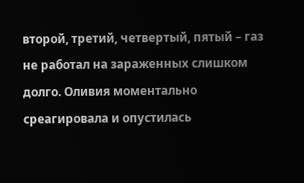второй, третий, четвертый, пятый – газ не работал на зараженных слишком долго. Оливия моментально среагировала и опустилась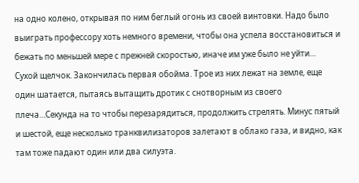на одно колено, открывая по ним беглый огонь из своей винтовки. Надо было выиграть профессору хоть немного времени, чтобы она успела восстановиться и бежать по меньшей мере с прежней скоростью, иначе им уже было не уйти…
Сухой щелчок. Закончилась первая обойма. Трое из них лежат на земле, еще один шатается, пытаясь вытащить дротик с снотворным из своего плеча…Секунда на то чтобы перезарядиться, продолжить стрелять. Минус пятый и шестой, еще несколько транквилизаторов залетают в облако газа, и видно, как там тоже падают один или два силуэта.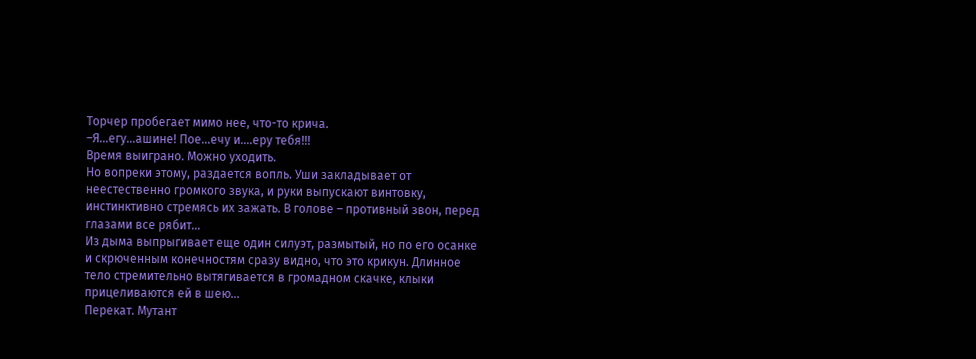Торчер пробегает мимо нее, что-то крича.
–Я…егу…ашине! Пое…ечу и....еру тебя!!!
Время выиграно. Можно уходить.
Но вопреки этому, раздается вопль. Уши закладывает от неестественно громкого звука, и руки выпускают винтовку, инстинктивно стремясь их зажать. В голове – противный звон, перед глазами все рябит…
Из дыма выпрыгивает еще один силуэт, размытый, но по его осанке и скрюченным конечностям сразу видно, что это крикун. Длинное тело стремительно вытягивается в громадном скачке, клыки прицеливаются ей в шею…
Перекат. Мутант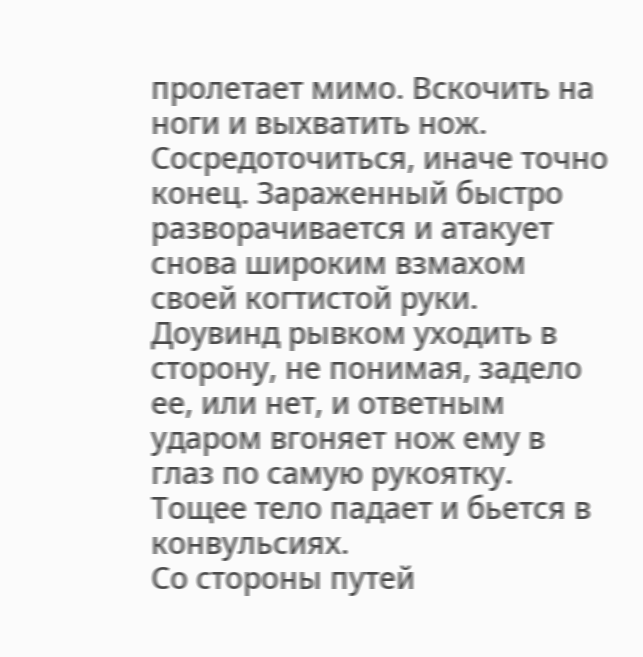пролетает мимо. Вскочить на ноги и выхватить нож. Сосредоточиться, иначе точно конец. Зараженный быстро разворачивается и атакует снова широким взмахом своей когтистой руки. Доувинд рывком уходить в сторону, не понимая, задело ее, или нет, и ответным ударом вгоняет нож ему в глаз по самую рукоятку. Тощее тело падает и бьется в конвульсиях.
Со стороны путей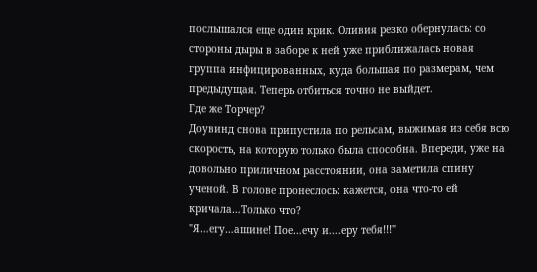послышался еще один крик. Оливия резко обернулась: со стороны дыры в заборе к ней уже приближалась новая группа инфицированных, куда большая по размерам, чем предыдущая. Теперь отбиться точно не выйдет.
Где же Торчер?
Доувинд снова припустила по рельсам, выжимая из себя всю скорость, на которую только была способна. Впереди, уже на довольно приличном расстоянии, она заметила спину ученой. В голове пронеслось: кажется, она что-то ей кричала…Только что?
"Я…егу…ашине! Пое…ечу и....еру тебя!!!"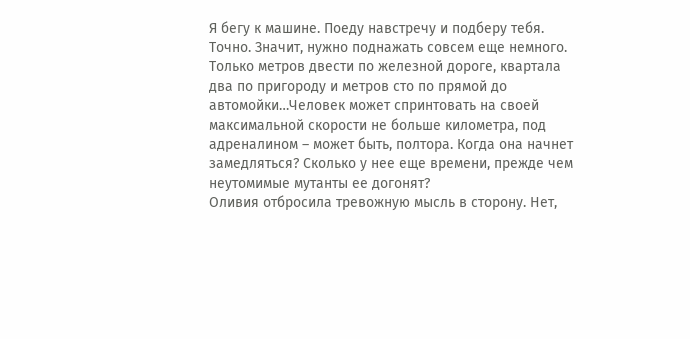Я бегу к машине. Поеду навстречу и подберу тебя. Точно. Значит, нужно поднажать совсем еще немного. Только метров двести по железной дороге, квартала два по пригороду и метров сто по прямой до автомойки…Человек может спринтовать на своей максимальной скорости не больше километра, под адреналином – может быть, полтора. Когда она начнет замедляться? Сколько у нее еще времени, прежде чем неутомимые мутанты ее догонят?
Оливия отбросила тревожную мысль в сторону. Нет,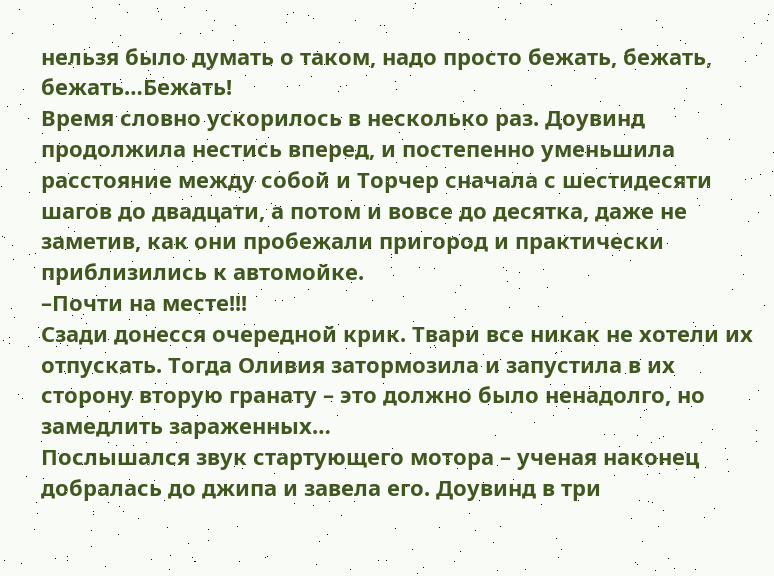нельзя было думать о таком, надо просто бежать, бежать, бежать…Бежать!
Время словно ускорилось в несколько раз. Доувинд продолжила нестись вперед, и постепенно уменьшила расстояние между собой и Торчер сначала с шестидесяти шагов до двадцати, а потом и вовсе до десятка, даже не заметив, как они пробежали пригород и практически приблизились к автомойке.
–Почти на месте!!!
Сзади донесся очередной крик. Твари все никак не хотели их отпускать. Тогда Оливия затормозила и запустила в их сторону вторую гранату – это должно было ненадолго, но замедлить зараженных…
Послышался звук стартующего мотора – ученая наконец добралась до джипа и завела его. Доувинд в три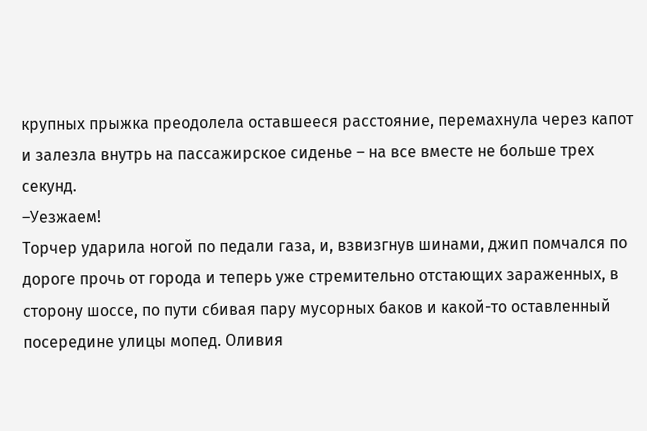крупных прыжка преодолела оставшееся расстояние, перемахнула через капот и залезла внутрь на пассажирское сиденье – на все вместе не больше трех секунд.
–Уезжаем!
Торчер ударила ногой по педали газа, и, взвизгнув шинами, джип помчался по дороге прочь от города и теперь уже стремительно отстающих зараженных, в сторону шоссе, по пути сбивая пару мусорных баков и какой-то оставленный посередине улицы мопед. Оливия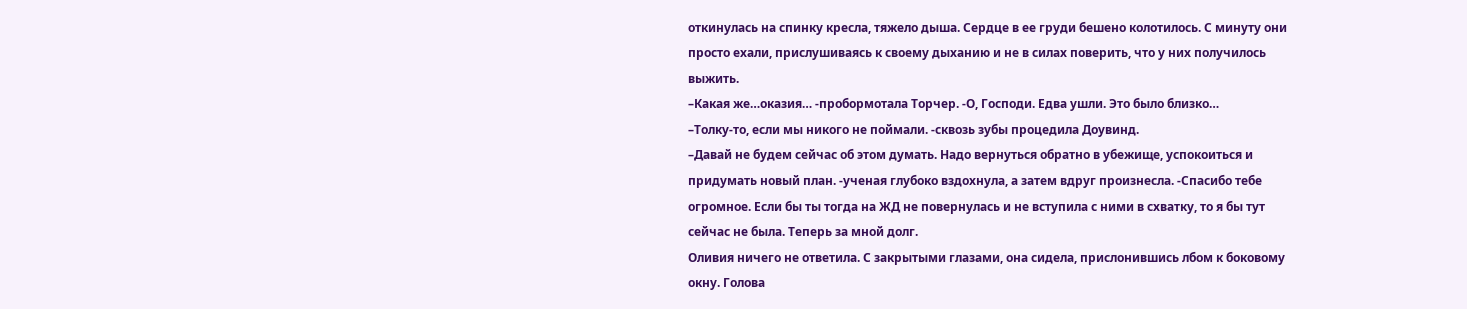откинулась на спинку кресла, тяжело дыша. Сердце в ее груди бешено колотилось. С минуту они просто ехали, прислушиваясь к своему дыханию и не в силах поверить, что у них получилось выжить.
–Какая же…оказия… -пробормотала Торчер. -О, Господи. Едва ушли. Это было близко…
–Толку-то, если мы никого не поймали. -сквозь зубы процедила Доувинд.
–Давай не будем сейчас об этом думать. Надо вернуться обратно в убежище, успокоиться и придумать новый план. -ученая глубоко вздохнула, а затем вдруг произнесла. -Спасибо тебе огромное. Если бы ты тогда на ЖД не повернулась и не вступила с ними в схватку, то я бы тут сейчас не была. Теперь за мной долг.
Оливия ничего не ответила. С закрытыми глазами, она сидела, прислонившись лбом к боковому окну. Голова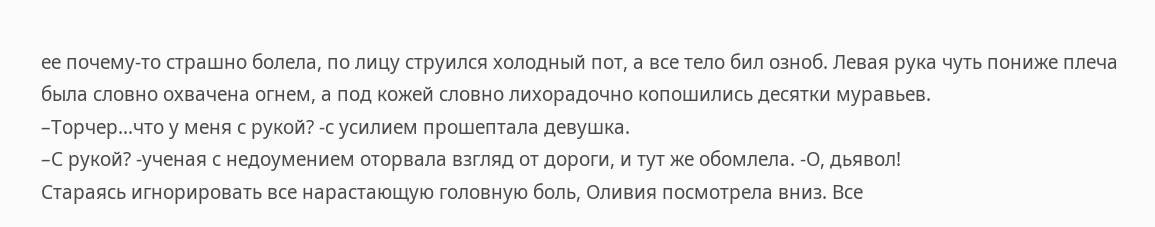ее почему-то страшно болела, по лицу струился холодный пот, а все тело бил озноб. Левая рука чуть пониже плеча была словно охвачена огнем, а под кожей словно лихорадочно копошились десятки муравьев.
–Торчер…что у меня с рукой? -с усилием прошептала девушка.
–С рукой? -ученая с недоумением оторвала взгляд от дороги, и тут же обомлела. -О, дьявол!
Стараясь игнорировать все нарастающую головную боль, Оливия посмотрела вниз. Все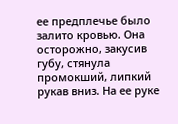ее предплечье было залито кровью. Она осторожно, закусив губу, стянула промокший, липкий рукав вниз. На ее руке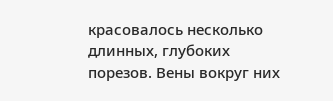красовалось несколько длинных, глубоких порезов. Вены вокруг них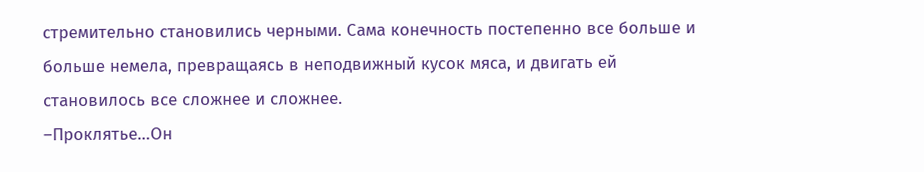стремительно становились черными. Сама конечность постепенно все больше и больше немела, превращаясь в неподвижный кусок мяса, и двигать ей становилось все сложнее и сложнее.
–Проклятье…Он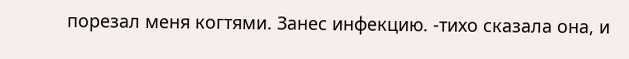порезал меня когтями. Занес инфекцию. -тихо сказала она, и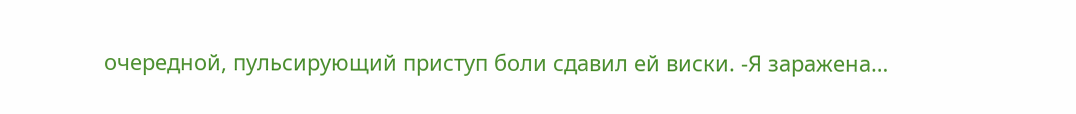очередной, пульсирующий приступ боли сдавил ей виски. -Я заражена…